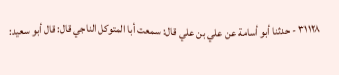٣١١٢٨ - حدثنا أبو أسامة عن علي بن علي قال: سمعت أبا المتوكل الناجي قال: قال أبو سعيد: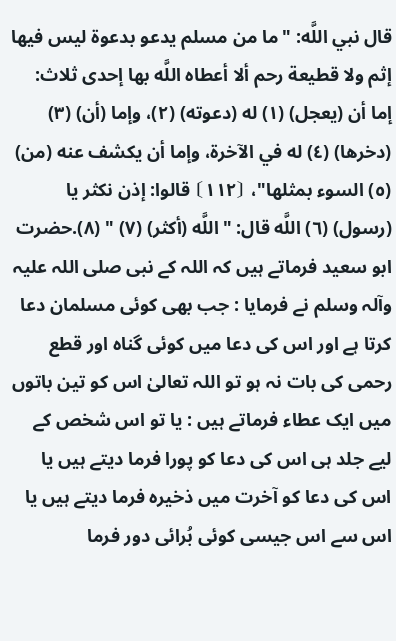قال نبي اللَّه: "ما من مسلم يدعو بدعوة ليس فيها إثم ولا قطيعة رحم ألا أعطاه اللَّه بها إحدى ثلاث: إما أن (يعجل) (١) له (دعوته) (٢)، وإما (أن) (٣) (دخرها) (٤) له في الآخرة، وإما أن يكشف عنه (من) (٥) السوء بمثلها"، ⦗١١٢⦘ قالوا: إذن نكثر يا (رسول) (٦) اللَّه قال: "اللَّه (أكثر) (٧) " (٨).حضرت ابو سعید فرماتے ہیں کہ اللہ کے نبی صلی اللہ علیہ وآلہ وسلم نے فرمایا : جب بھی کوئی مسلمان دعا کرتا ہے اور اس کی دعا میں کوئی گناہ اور قطع رحمی کی بات نہ ہو تو اللہ تعالیٰ اس کو تین باتوں میں ایک عطاء فرماتے ہیں : یا تو اس شخص کے لیے جلد ہی اس کی دعا کو پورا فرما دیتے ہیں یا اس کی دعا کو آخرت میں ذخیرہ فرما دیتے ہیں یا اس سے اس جیسی کوئی بُرائی دور فرما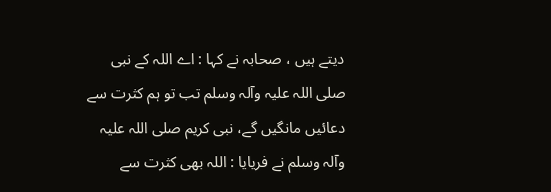دیتے ہیں ، صحابہ نے کہا : اے اللہ کے نبی صلی اللہ علیہ وآلہ وسلم تب تو ہم کثرت سے دعائیں مانگیں گے، نبی کریم صلی اللہ علیہ وآلہ وسلم نے فریایا : اللہ بھی کثرت سے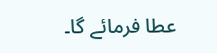عطا فرمائے گا۔